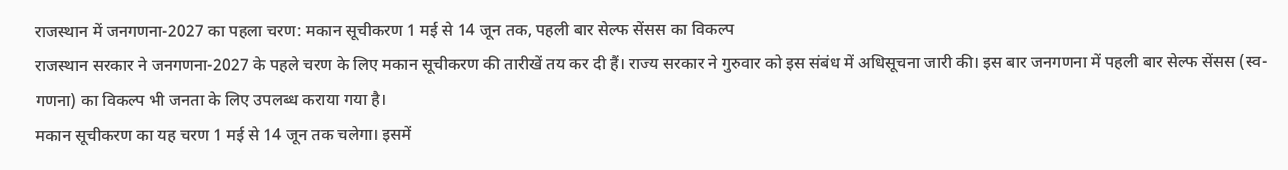राजस्थान में जनगणना-2027 का पहला चरण: मकान सूचीकरण 1 मई से 14 जून तक, पहली बार सेल्फ सेंसस का विकल्प
राजस्थान सरकार ने जनगणना-2027 के पहले चरण के लिए मकान सूचीकरण की तारीखें तय कर दी हैं। राज्य सरकार ने गुरुवार को इस संबंध में अधिसूचना जारी की। इस बार जनगणना में पहली बार सेल्फ सेंसस (स्व-गणना) का विकल्प भी जनता के लिए उपलब्ध कराया गया है।
मकान सूचीकरण का यह चरण 1 मई से 14 जून तक चलेगा। इसमें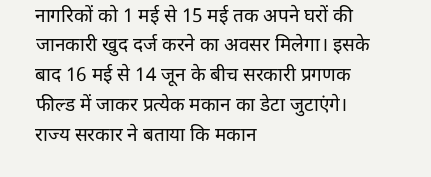नागरिकों को 1 मई से 15 मई तक अपने घरों की जानकारी खुद दर्ज करने का अवसर मिलेगा। इसके बाद 16 मई से 14 जून के बीच सरकारी प्रगणक फील्ड में जाकर प्रत्येक मकान का डेटा जुटाएंगे।
राज्य सरकार ने बताया कि मकान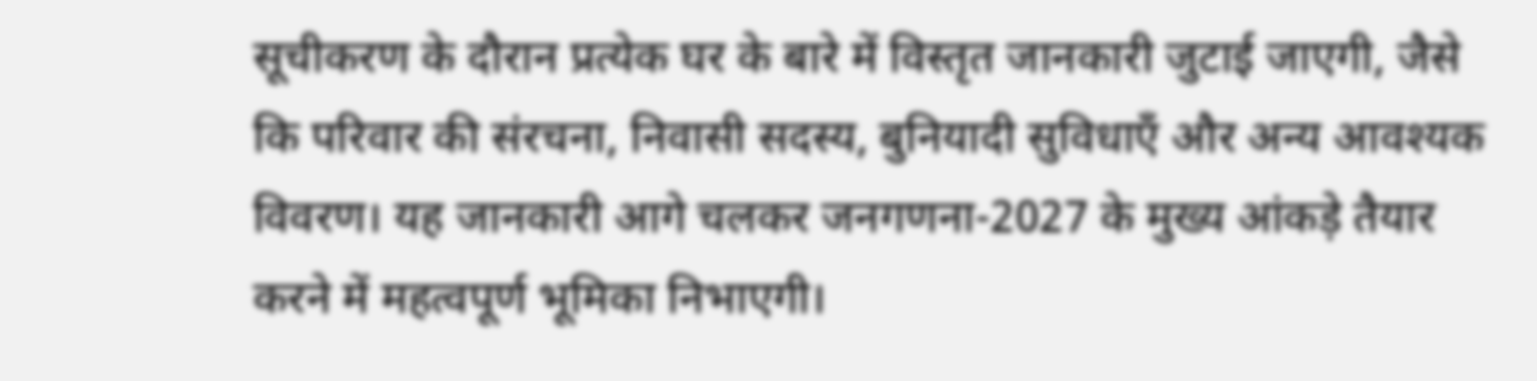सूचीकरण के दौरान प्रत्येक घर के बारे में विस्तृत जानकारी जुटाई जाएगी, जैसे कि परिवार की संरचना, निवासी सदस्य, बुनियादी सुविधाएँ और अन्य आवश्यक विवरण। यह जानकारी आगे चलकर जनगणना-2027 के मुख्य आंकड़े तैयार करने में महत्वपूर्ण भूमिका निभाएगी।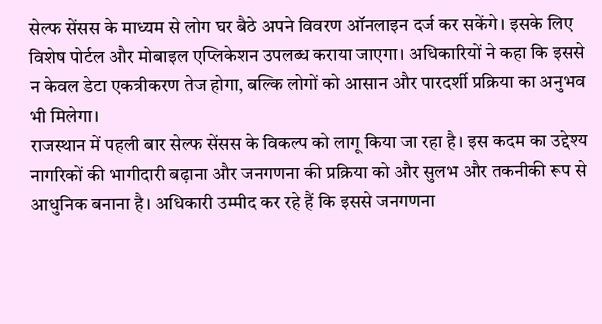सेल्फ सेंसस के माध्यम से लोग घर बैठे अपने विवरण ऑनलाइन दर्ज कर सकेंगे। इसके लिए विशेष पोर्टल और मोबाइल एप्लिकेशन उपलब्ध कराया जाएगा। अधिकारियों ने कहा कि इससे न केवल डेटा एकत्रीकरण तेज होगा, बल्कि लोगों को आसान और पारदर्शी प्रक्रिया का अनुभव भी मिलेगा।
राजस्थान में पहली बार सेल्फ सेंसस के विकल्प को लागू किया जा रहा है। इस कदम का उद्देश्य नागरिकों की भागीदारी बढ़ाना और जनगणना की प्रक्रिया को और सुलभ और तकनीकी रूप से आधुनिक बनाना है। अधिकारी उम्मीद कर रहे हैं कि इससे जनगणना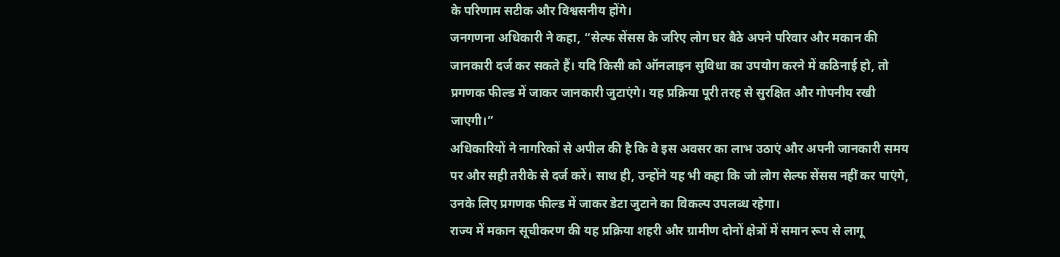के परिणाम सटीक और विश्वसनीय होंगे।
जनगणना अधिकारी ने कहा, “सेल्फ सेंसस के जरिए लोग घर बैठे अपने परिवार और मकान की जानकारी दर्ज कर सकते हैं। यदि किसी को ऑनलाइन सुविधा का उपयोग करने में कठिनाई हो, तो प्रगणक फील्ड में जाकर जानकारी जुटाएंगे। यह प्रक्रिया पूरी तरह से सुरक्षित और गोपनीय रखी जाएगी।”
अधिकारियों ने नागरिकों से अपील की है कि वे इस अवसर का लाभ उठाएं और अपनी जानकारी समय पर और सही तरीके से दर्ज करें। साथ ही, उन्होंने यह भी कहा कि जो लोग सेल्फ सेंसस नहीं कर पाएंगे, उनके लिए प्रगणक फील्ड में जाकर डेटा जुटाने का विकल्प उपलब्ध रहेगा।
राज्य में मकान सूचीकरण की यह प्रक्रिया शहरी और ग्रामीण दोनों क्षेत्रों में समान रूप से लागू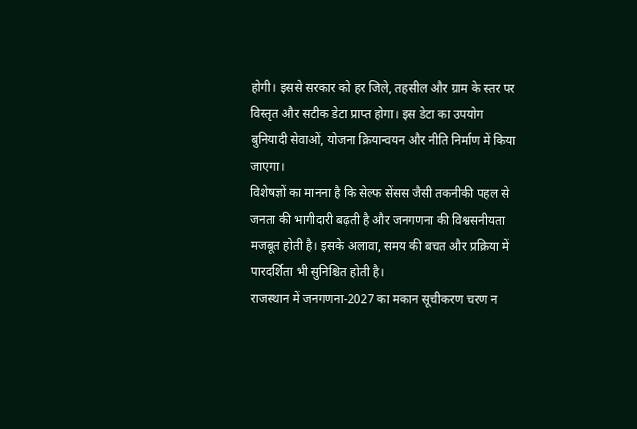होगी। इससे सरकार को हर जिले, तहसील और ग्राम के स्तर पर विस्तृत और सटीक डेटा प्राप्त होगा। इस डेटा का उपयोग बुनियादी सेवाओं, योजना क्रियान्वयन और नीति निर्माण में किया जाएगा।
विशेषज्ञों का मानना है कि सेल्फ सेंसस जैसी तकनीकी पहल से जनता की भागीदारी बढ़ती है और जनगणना की विश्वसनीयता मजबूत होती है। इसके अलावा, समय की बचत और प्रक्रिया में पारदर्शिता भी सुनिश्चित होती है।
राजस्थान में जनगणना-2027 का मकान सूचीकरण चरण न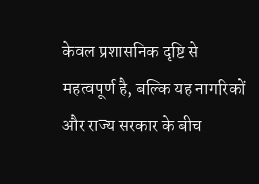केवल प्रशासनिक दृष्टि से महत्वपूर्ण है, बल्कि यह नागरिकों और राज्य सरकार के बीच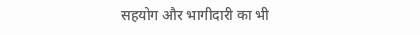सहयोग और भागीदारी का भी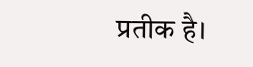प्रतीक है।